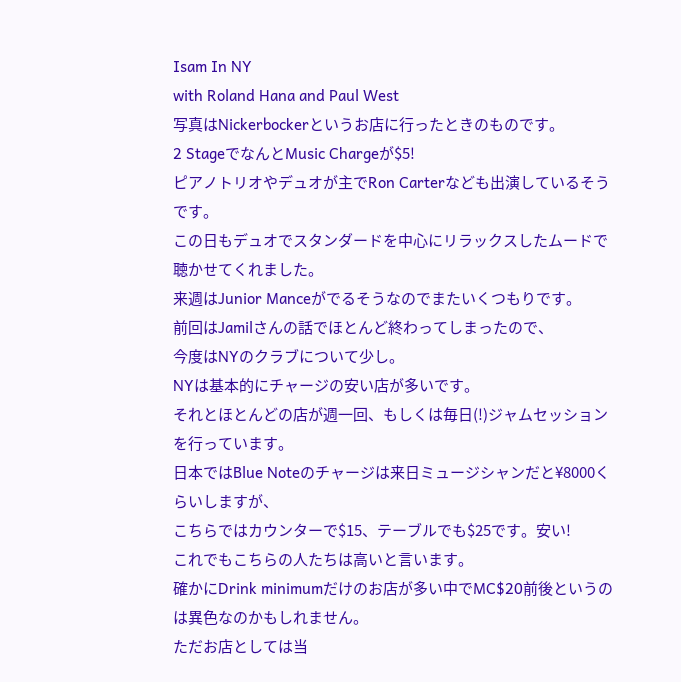Isam In NY
with Roland Hana and Paul West
写真はNickerbockerというお店に行ったときのものです。
2 StageでなんとMusic Chargeが$5!
ピアノトリオやデュオが主でRon Carterなども出演しているそうです。
この日もデュオでスタンダードを中心にリラックスしたムードで聴かせてくれました。
来週はJunior Manceがでるそうなのでまたいくつもりです。
前回はJamilさんの話でほとんど終わってしまったので、
今度はNYのクラブについて少し。
NYは基本的にチャージの安い店が多いです。
それとほとんどの店が週一回、もしくは毎日(!)ジャムセッションを行っています。
日本ではBlue Noteのチャージは来日ミュージシャンだと¥8000くらいしますが、
こちらではカウンターで$15、テーブルでも$25です。安い!
これでもこちらの人たちは高いと言います。
確かにDrink minimumだけのお店が多い中でMC$20前後というのは異色なのかもしれません。
ただお店としては当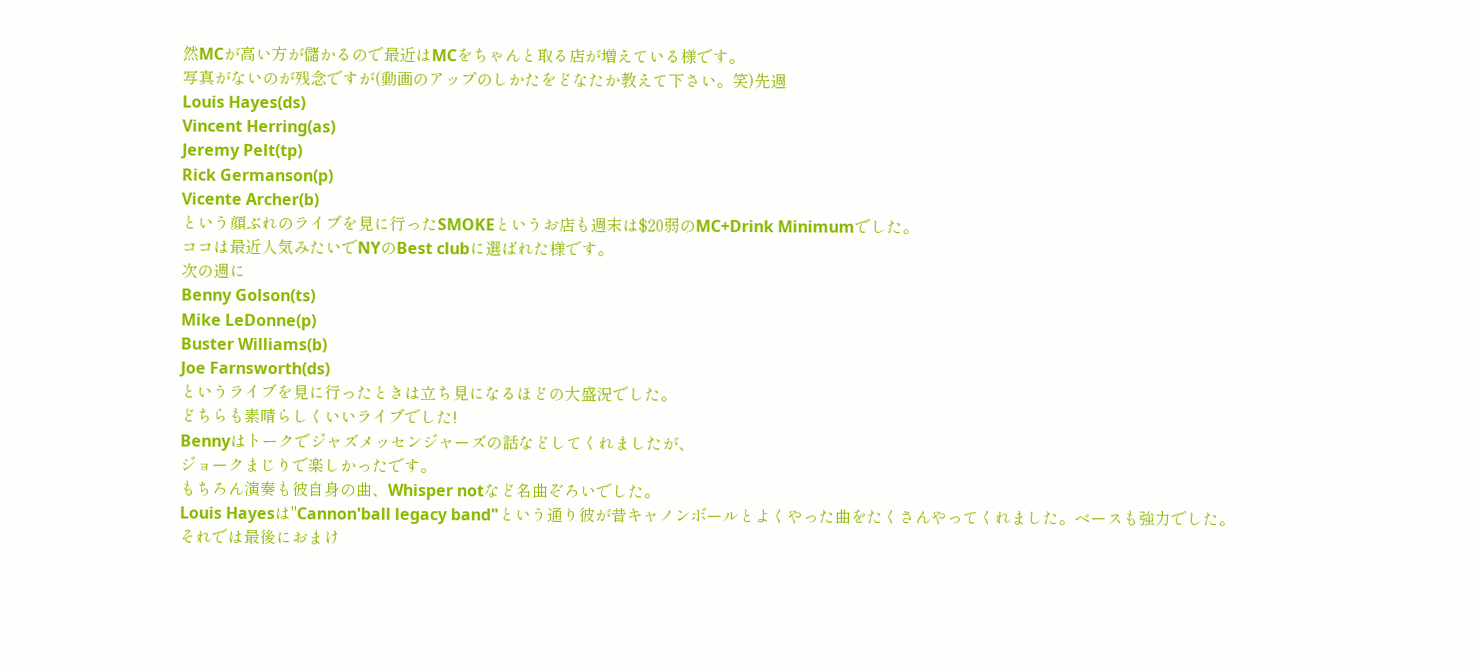然MCが高い方が儲かるので最近はMCをちゃんと取る店が増えている様です。
写真がないのが残念ですが(動画のアップのしかたをどなたか教えて下さい。笑)先週
Louis Hayes(ds)
Vincent Herring(as)
Jeremy Pelt(tp)
Rick Germanson(p)
Vicente Archer(b)
という顔ぶれのライブを見に行ったSMOKEというお店も週末は$20弱のMC+Drink Minimumでした。
ココは最近人気みたいでNYのBest clubに選ばれた様です。
次の週に
Benny Golson(ts)
Mike LeDonne(p)
Buster Williams(b)
Joe Farnsworth(ds)
というライブを見に行ったときは立ち見になるほどの大盛況でした。
どちらも素晴らしくいいライブでした!
Bennyはトークでジャズメッセンジャーズの話などしてくれましたが、
ジョークまじりで楽しかったです。
もちろん演奏も彼自身の曲、Whisper notなど名曲ぞろいでした。
Louis Hayesは"Cannon'ball legacy band"という通り彼が昔キャノンボールとよくやった曲をたくさんやってくれました。ベースも強力でした。
それでは最後におまけ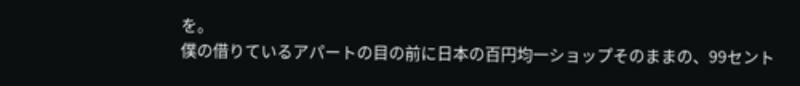を。
僕の借りているアパートの目の前に日本の百円均一ショップそのままの、99セント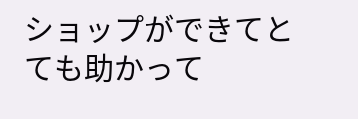ショップができてとても助かって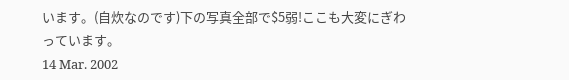います。(自炊なのです)下の写真全部で$5弱!ここも大変にぎわっています。
14 Mar. 2002